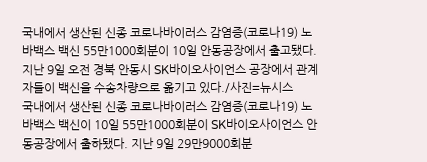국내에서 생산된 신종 코로나바이러스 감염증(코로나19) 노바백스 백신 55만1000회분이 10일 안동공장에서 출고됐다. 지난 9일 오전 경북 안동시 SK바이오사이언스 공장에서 관계자들이 백신을 수송차량으로 옮기고 있다./사진=뉴시스
국내에서 생산된 신종 코로나바이러스 감염증(코로나19) 노바백스 백신이 10일 55만1000회분이 SK바이오사이언스 안동공장에서 출하됐다. 지난 9일 29만9000회분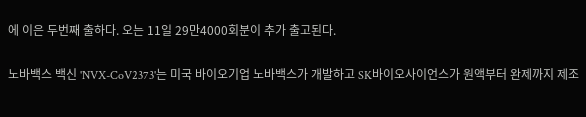에 이은 두번째 출하다. 오는 11일 29만4000회분이 추가 출고된다.

노바백스 백신 'NVX-CoV2373'는 미국 바이오기업 노바백스가 개발하고 SK바이오사이언스가 원액부터 완제까지 제조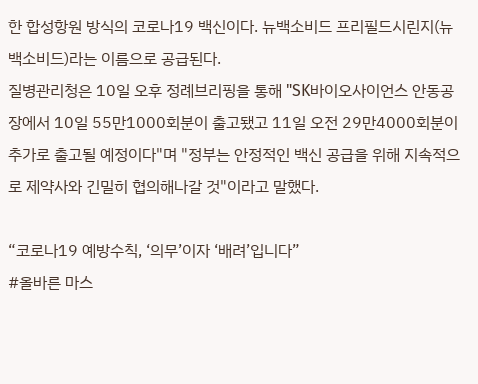한 합성항원 방식의 코로나19 백신이다. 뉴백소비드 프리필드시린지(뉴백소비드)라는 이름으로 공급된다.
질병관리청은 10일 오후 정례브리핑을 통해 "SK바이오사이언스 안동공장에서 10일 55만1000회분이 출고됐고 11일 오전 29만4000회분이 추가로 출고될 예정이다"며 "정부는 안정적인 백신 공급을 위해 지속적으로 제약사와 긴밀히 협의해나갈 것"이라고 말했다.

“코로나19 예방수칙, ‘의무’이자 ‘배려’입니다”
#올바른 마스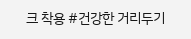크 착용 #건강한 거리두기